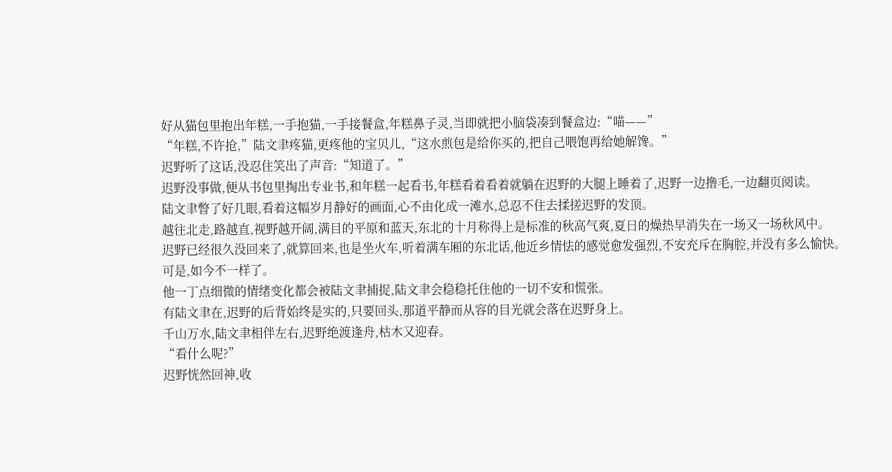好从猫包里抱出年糕,一手抱猫,一手接餐盒,年糕鼻子灵,当即就把小脑袋凑到餐盒边:“喵——”
“年糕,不许抢,”陆文聿疼猫,更疼他的宝贝儿,“这水煎包是给你买的,把自己喂饱再给她解馋。”
迟野听了这话,没忍住笑出了声音:“知道了。”
迟野没事做,便从书包里掏出专业书,和年糕一起看书,年糕看着看着就躺在迟野的大腿上睡着了,迟野一边撸毛,一边翻页阅读。
陆文聿瞥了好几眼,看着这幅岁月静好的画面,心不由化成一滩水,总忍不住去揉搓迟野的发顶。
越往北走,路越直,视野越开阔,满目的平原和蓝天,东北的十月称得上是标准的秋高气爽,夏日的燥热早消失在一场又一场秋风中。
迟野已经很久没回来了,就算回来,也是坐火车,听着满车厢的东北话,他近乡情怯的感觉愈发强烈,不安充斥在胸腔,并没有多么愉快。
可是,如今不一样了。
他一丁点细微的情绪变化都会被陆文聿捕捉,陆文聿会稳稳托住他的一切不安和慌张。
有陆文聿在,迟野的后背始终是实的,只要回头,那道平静而从容的目光就会落在迟野身上。
千山万水,陆文聿相伴左右,迟野绝渡逢舟,枯木又迎春。
“看什么呢?”
迟野恍然回神,收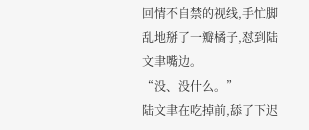回情不自禁的视线,手忙脚乱地掰了一瓣橘子,怼到陆文聿嘴边。
“没、没什么。”
陆文聿在吃掉前,舔了下迟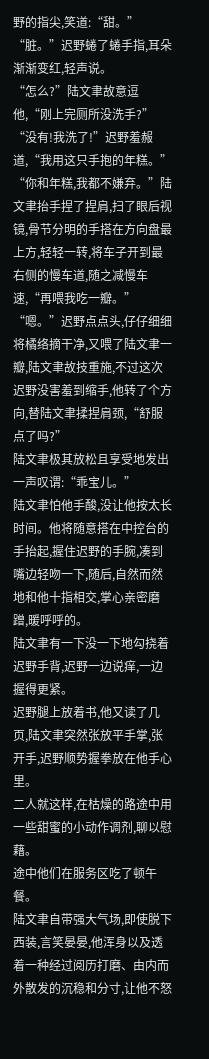野的指尖,笑道:“甜。”
“脏。”迟野蜷了蜷手指,耳朵渐渐变红,轻声说。
“怎么?”陆文聿故意逗他,“刚上完厕所没洗手?”
“没有!我洗了!”迟野羞赧道,“我用这只手抱的年糕。”
“你和年糕,我都不嫌弃。”陆文聿抬手捏了捏肩,扫了眼后视镜,骨节分明的手搭在方向盘最上方,轻轻一转,将车子开到最右侧的慢车道,随之减慢车速,“再喂我吃一瓣。”
“嗯。”迟野点点头,仔仔细细将橘络摘干净,又喂了陆文聿一瓣,陆文聿故技重施,不过这次迟野没害羞到缩手,他转了个方向,替陆文聿揉捏肩颈,“舒服点了吗?”
陆文聿极其放松且享受地发出一声叹谓:“乖宝儿。”
陆文聿怕他手酸,没让他按太长时间。他将随意搭在中控台的手抬起,握住迟野的手腕,凑到嘴边轻吻一下,随后,自然而然地和他十指相交,掌心亲密磨蹭,暖呼呼的。
陆文聿有一下没一下地勾挠着迟野手背,迟野一边说痒,一边握得更紧。
迟野腿上放着书,他又读了几页,陆文聿突然张放平手掌,张开手,迟野顺势握拳放在他手心里。
二人就这样,在枯燥的路途中用一些甜蜜的小动作调剂,聊以慰藉。
途中他们在服务区吃了顿午餐。
陆文聿自带强大气场,即使脱下西装,言笑晏晏,他浑身以及透着一种经过阅历打磨、由内而外散发的沉稳和分寸,让他不怒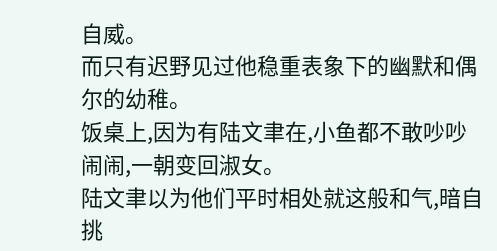自威。
而只有迟野见过他稳重表象下的幽默和偶尔的幼稚。
饭桌上,因为有陆文聿在,小鱼都不敢吵吵闹闹,一朝变回淑女。
陆文聿以为他们平时相处就这般和气,暗自挑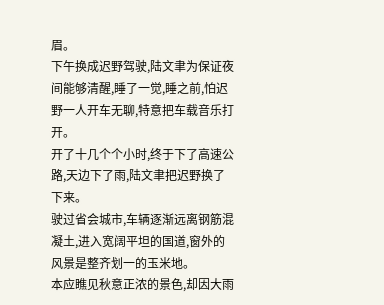眉。
下午换成迟野驾驶,陆文聿为保证夜间能够清醒,睡了一觉,睡之前,怕迟野一人开车无聊,特意把车载音乐打开。
开了十几个个小时,终于下了高速公路,天边下了雨,陆文聿把迟野换了下来。
驶过省会城市,车辆逐渐远离钢筋混凝土,进入宽阔平坦的国道,窗外的风景是整齐划一的玉米地。
本应瞧见秋意正浓的景色,却因大雨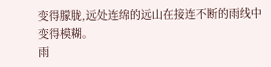变得朦胧,远处连绵的远山在接连不断的雨线中变得模糊。
雨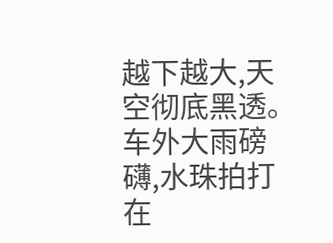越下越大,天空彻底黑透。
车外大雨磅礴,水珠拍打在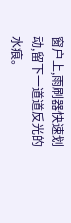窗户上,雨刷器快速划动,留下一道道反光的水痕。